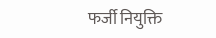फर्जी नियुक्ति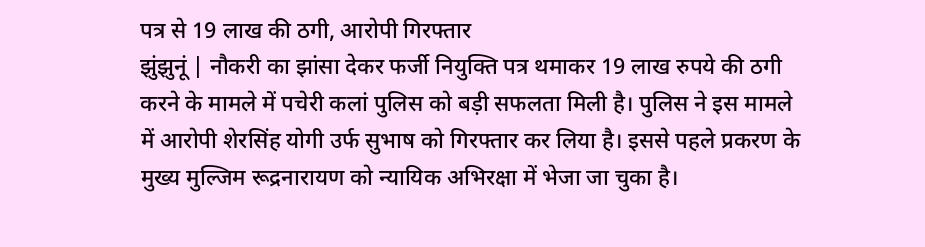पत्र से 19 लाख की ठगी, आरोपी गिरफ्तार
झुंझुनूं | नौकरी का झांसा देकर फर्जी नियुक्ति पत्र थमाकर 19 लाख रुपये की ठगी करने के मामले में पचेरी कलां पुलिस को बड़ी सफलता मिली है। पुलिस ने इस मामले में आरोपी शेरसिंह योगी उर्फ सुभाष को गिरफ्तार कर लिया है। इससे पहले प्रकरण के मुख्य मुल्जिम रूद्रनारायण को न्यायिक अभिरक्षा में भेजा जा चुका है।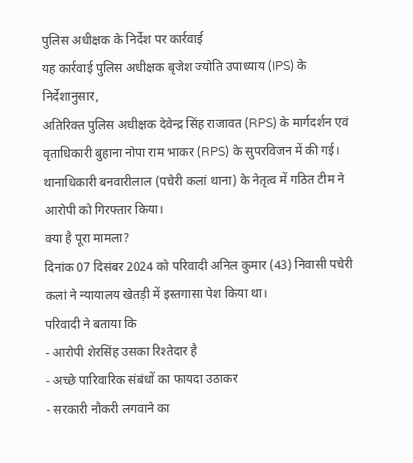पुलिस अधीक्षक के निर्देश पर कार्रवाई
यह कार्रवाई पुलिस अधीक्षक बृजेश ज्योति उपाध्याय (IPS) के निर्देशानुसार,
अतिरिक्त पुलिस अधीक्षक देवेन्द्र सिंह राजावत (RPS) के मार्गदर्शन एवं
वृताधिकारी बुहाना नोपा राम भाकर (RPS) के सुपरविजन में की गई।
थानाधिकारी बनवारीलाल (पचेरी कलां थाना) के नेतृत्व में गठित टीम ने आरोपी को गिरफ्तार किया।
क्या है पूरा मामला?
दिनांक 07 दिसंबर 2024 को परिवादी अनिल कुमार (43) निवासी पचेरी कलां ने न्यायालय खेतड़ी में इस्तगासा पेश किया था।
परिवादी ने बताया कि
- आरोपी शेरसिंह उसका रिश्तेदार है
- अच्छे पारिवारिक संबंधों का फायदा उठाकर
- सरकारी नौकरी लगवाने का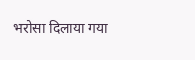भरोसा दिलाया गया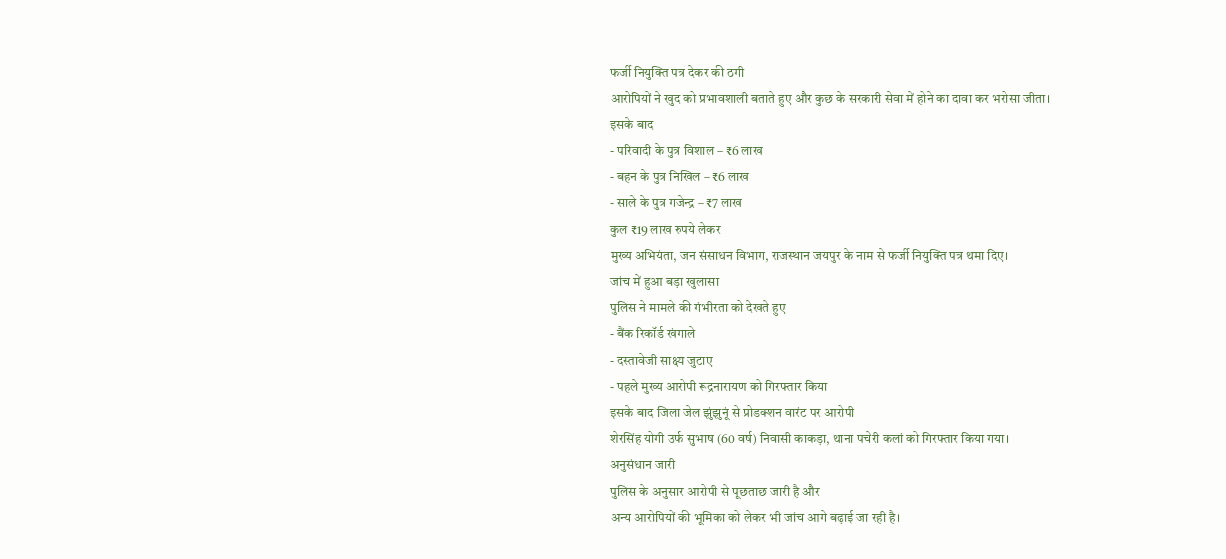फर्जी नियुक्ति पत्र देकर की ठगी
आरोपियों ने खुद को प्रभावशाली बताते हुए और कुछ के सरकारी सेवा में होने का दावा कर भरोसा जीता।
इसके बाद
- परिवादी के पुत्र विशाल – ₹6 लाख
- बहन के पुत्र निखिल – ₹6 लाख
- साले के पुत्र गजेन्द्र – ₹7 लाख
कुल ₹19 लाख रुपये लेकर
मुख्य अभियंता, जन संसाधन विभाग, राजस्थान जयपुर के नाम से फर्जी नियुक्ति पत्र थमा दिए।
जांच में हुआ बड़ा खुलासा
पुलिस ने मामले की गंभीरता को देखते हुए
- बैंक रिकॉर्ड खंगाले
- दस्तावेजी साक्ष्य जुटाए
- पहले मुख्य आरोपी रूद्रनारायण को गिरफ्तार किया
इसके बाद जिला जेल झुंझुनूं से प्रोडक्शन वारंट पर आरोपी
शेरसिंह योगी उर्फ सुभाष (60 वर्ष) निवासी काकड़ा, थाना पचेरी कलां को गिरफ्तार किया गया।
अनुसंधान जारी
पुलिस के अनुसार आरोपी से पूछताछ जारी है और
अन्य आरोपियों की भूमिका को लेकर भी जांच आगे बढ़ाई जा रही है।